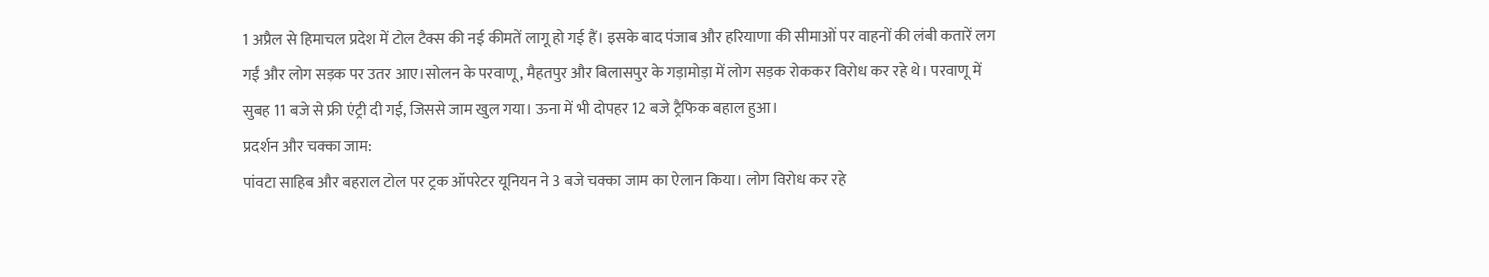1 अप्रैल से हिमाचल प्रदेश में टोल टैक्स की नई कीमतें लागू हो गई हैं। इसके बाद पंजाब और हरियाणा की सीमाओं पर वाहनों की लंबी कतारें लग गईं और लोग सड़क पर उतर आए।सोलन के परवाणू, मैहतपुर और बिलासपुर के गड़ामोड़ा में लोग सड़क रोककर विरोध कर रहे थे। परवाणू में सुबह 11 बजे से फ्री एंट्री दी गई, जिससे जाम खुल गया। ऊना में भी दोपहर 12 बजे ट्रैफिक बहाल हुआ।
प्रदर्शन और चक्का जाम:
पांवटा साहिब और बहराल टोल पर ट्रक ऑपरेटर यूनियन ने 3 बजे चक्का जाम का ऐलान किया। लोग विरोध कर रहे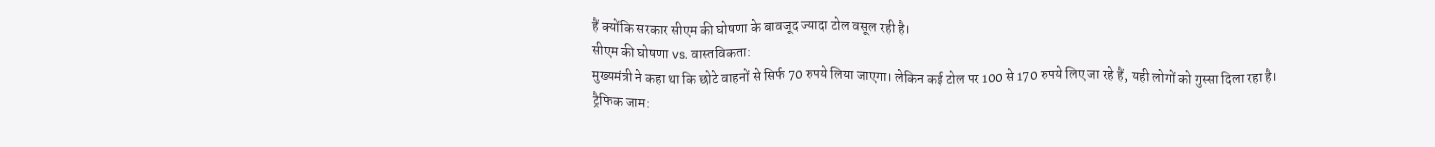हैं क्योंकि सरकार सीएम की घोषणा के बावजूद ज्यादा टोल वसूल रही है।
सीएम की घोषणा vs. वास्तविकता:
मुख्यमंत्री ने कहा था कि छोटे वाहनों से सिर्फ 70 रुपये लिया जाएगा। लेकिन कई टोल पर 100 से 170 रुपये लिए जा रहे हैं, यही लोगों को गुस्सा दिला रहा है।
ट्रैफिक जाम: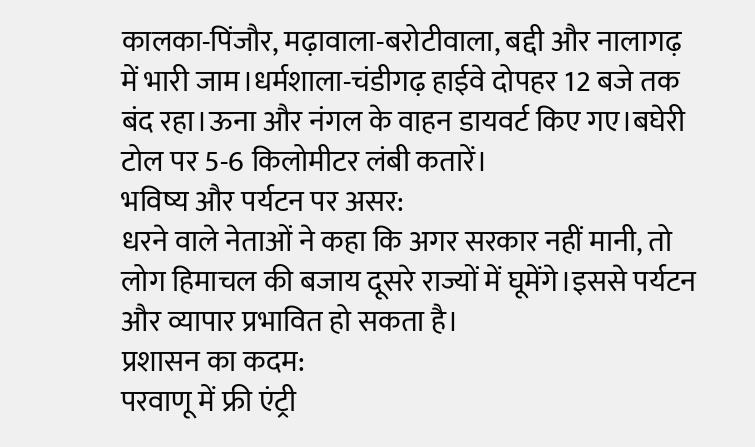कालका-पिंजौर, मढ़ावाला-बरोटीवाला, बद्दी और नालागढ़ में भारी जाम।धर्मशाला-चंडीगढ़ हाईवे दोपहर 12 बजे तक बंद रहा।ऊना और नंगल के वाहन डायवर्ट किए गए।बघेरी टोल पर 5-6 किलोमीटर लंबी कतारें।
भविष्य और पर्यटन पर असर:
धरने वाले नेताओं ने कहा कि अगर सरकार नहीं मानी, तो लोग हिमाचल की बजाय दूसरे राज्यों में घूमेंगे।इससे पर्यटन और व्यापार प्रभावित हो सकता है।
प्रशासन का कदम:
परवाणू में फ्री एंट्री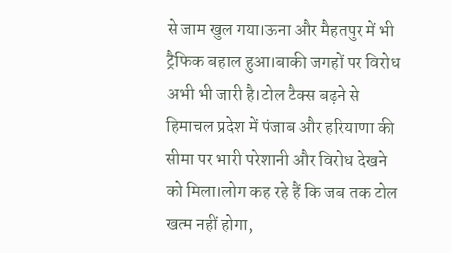से जाम खुल गया।ऊना और मैहतपुर में भी ट्रैफिक बहाल हुआ।बाकी जगहों पर विरोध अभी भी जारी है।टोल टैक्स बढ़ने से हिमाचल प्रदेश में पंजाब और हरियाणा की सीमा पर भारी परेशानी और विरोध देखने को मिला।लोग कह रहे हैं कि जब तक टोल खत्म नहीं होगा,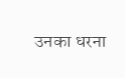उनका धरना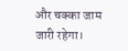और चक्का जाम जारी रहेगा।